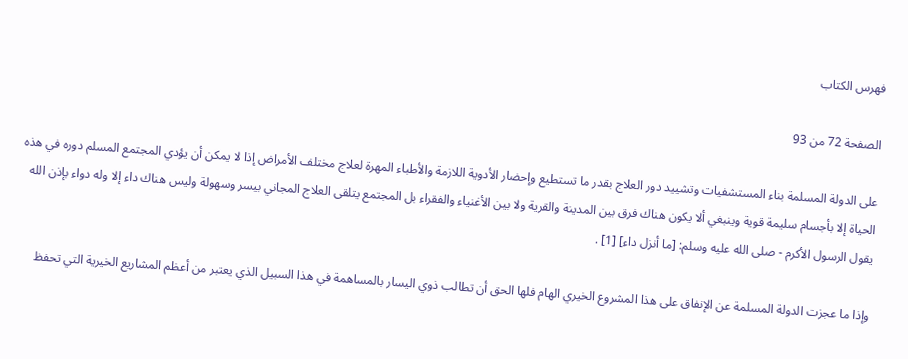فهرس الكتاب

الصفحة 72 من 93

على الدولة المسلمة بناء المستشفيات وتشييد دور العلاج بقدر ما تستطيع وإحضار الأدوية اللازمة والأطباء المهرة لعلاج مختلف الأمراض إذا لا يمكن أن يؤدي المجتمع المسلم دوره في هذه الحياة إلا بأجسام سليمة قوية وينبغي ألا يكون هناك فرق بين المدينة والقرية ولا بين الأغنياء والفقراء بل المجتمع يتلقى العلاج المجاني بيسر وسهولة وليس هناك داء إلا وله دواء بإذن الله يقول الرسول الأكرم - صلى الله عليه وسلم: [ما أنزل داء] [1] .

وإذا ما عجزت الدولة المسلمة عن الإنفاق على هذا المشروع الخيري الهام فلها الحق أن تطالب ذوي اليسار بالمساهمة في هذا السبيل الذي يعتبر من أعظم المشاريع الخيرية التي تحفظ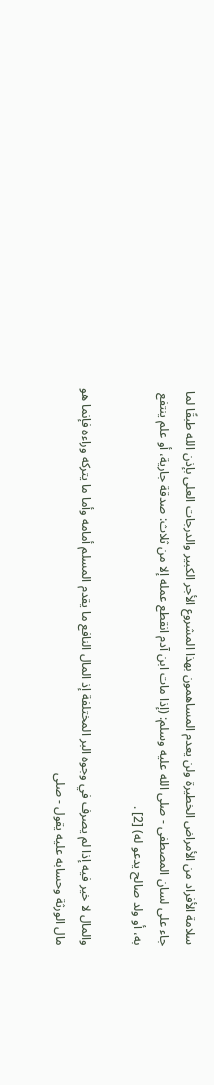سلامة الأفراد من الأمراض الخطيرة ولن يعدم المساهمون بهذا المشروع الأجر الكبير والدرجات العلى بإذن الله طبقًا لما جاء على لسان المصطفى - صلى الله عليه وسلم: (إذا مات ابن آدم انقطع عمله إلا من ثلاث: صدقة جارية، أو علم ينتفع به، أو ولد صالح يدعو له) [2] .

والمال لا خير فيه إذا لم يصرف في وجوه البر المختلفة إذ المال النافع ما يقدم المسلم أمامه وأما ما يتركه وراءه فإنما هو مال الورثة وحسابه عليه يقول - صلى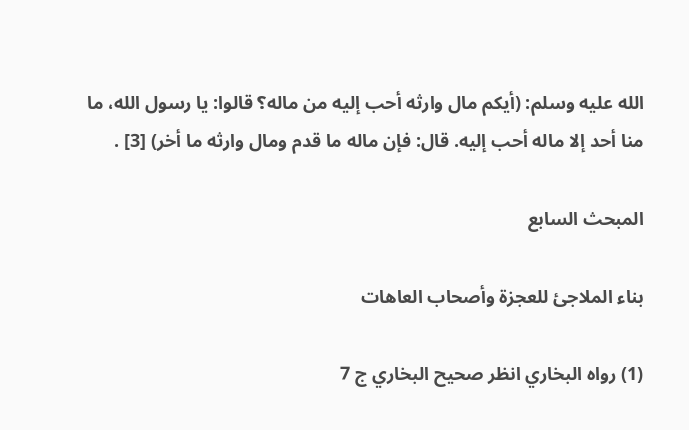الله عليه وسلم: (أيكم مال وارثه أحب إليه من ماله؟ قالوا: يا رسول الله، ما منا أحد إلا ماله أحب إليه. قال: فإن ماله ما قدم ومال وارثه ما أخر) [3] .

المبحث السابع

بناء الملاجئ للعجزة وأصحاب العاهات

(1) رواه البخاري انظر صحيح البخاري ج 7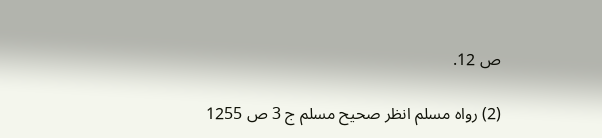ص 12.

(2) رواه مسلم انظر صحيح مسلم ج 3 ص 1255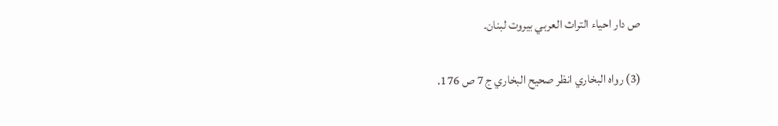ص دار احياء التراث العربي بيروت لبنان.

(3) رواه البخاري انظر صحيح البخاري ج 7 ص 176.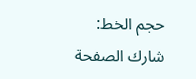حجم الخط:
شارك الصفحة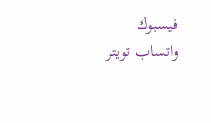فيسبوك واتساب تويتر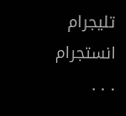تليجرام انستجرام
. . .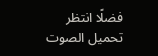فضلًا انتظر تحميل الصوت